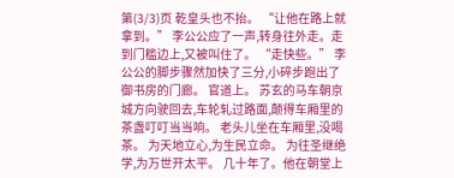第(3/3)页 乾皇头也不抬。 “让他在路上就拿到。” 李公公应了一声,转身往外走。走到门槛边上,又被叫住了。 “走快些。” 李公公的脚步骤然加快了三分,小碎步跑出了御书房的门廊。 官道上。 苏玄的马车朝京城方向驶回去,车轮轧过路面,颠得车厢里的茶盏叮叮当当响。 老头儿坐在车厢里,没喝茶。 为天地立心,为生民立命。 为往圣继绝学,为万世开太平。 几十年了。他在朝堂上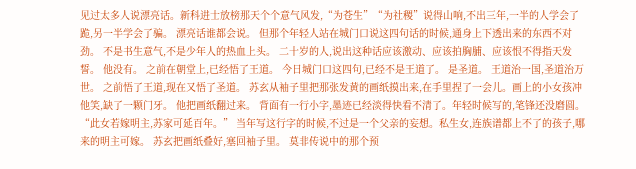见过太多人说漂亮话。新科进士放榜那天个个意气风发,“为苍生”“为社稷”说得山响,不出三年,一半的人学会了跪,另一半学会了骗。 漂亮话谁都会说。 但那个年轻人站在城门口说这四句话的时候,通身上下透出来的东西不对劲。 不是书生意气,不是少年人的热血上头。 二十岁的人,说出这种话应该激动、应该拍胸脯、应该恨不得指天发誓。 他没有。 之前在朝堂上,已经悟了王道。 今日城门口这四句,已经不是王道了。 是圣道。 王道治一国,圣道治万世。 之前悟了王道,现在又悟了圣道。 苏玄从袖子里把那张发黄的画纸摸出来,在手里捏了一会儿。画上的小女孩冲他笑,缺了一颗门牙。 他把画纸翻过来。 背面有一行小字,墨迹已经淡得快看不清了。年轻时候写的,笔锋还没磨圆。 “此女若嫁明主,苏家可延百年。” 当年写这行字的时候,不过是一个父亲的妄想。私生女,连族谱都上不了的孩子,哪来的明主可嫁。 苏玄把画纸叠好,塞回袖子里。 莫非传说中的那个预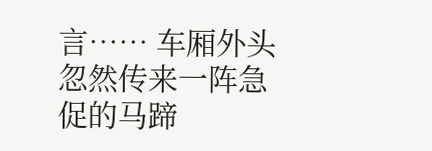言…… 车厢外头忽然传来一阵急促的马蹄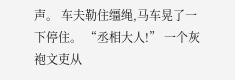声。 车夫勒住缰绳,马车晃了一下停住。 “丞相大人!” 一个灰袍文吏从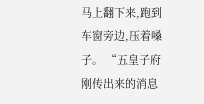马上翻下来,跑到车窗旁边,压着嗓子。 “五皇子府刚传出来的消息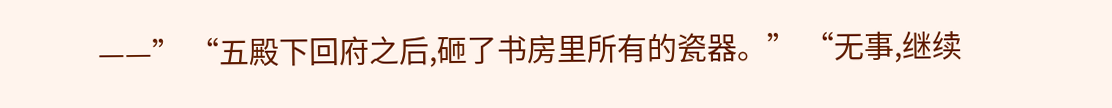——” “五殿下回府之后,砸了书房里所有的瓷器。” “无事,继续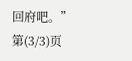回府吧。” 第(3/3)页